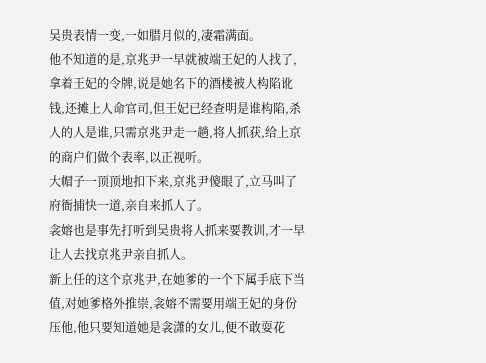吴贵表情一变,一如腊月似的,凄霜满面。
他不知道的是,京兆尹一早就被端王妃的人找了,拿着王妃的令牌,说是她名下的酒楼被人构陷讹钱,还摊上人命官司,但王妃已经查明是谁构陷,杀人的人是谁,只需京兆尹走一趟,将人抓获,给上京的商户们做个表率,以正视听。
大帽子一顶顶地扣下来,京兆尹傻眼了,立马叫了府衙捕快一道,亲自来抓人了。
衾嫆也是事先打听到吴贵将人抓来要教训,才一早让人去找京兆尹亲自抓人。
新上任的这个京兆尹,在她爹的一个下属手底下当值,对她爹格外推崇,衾嫆不需要用端王妃的身份压他,他只要知道她是衾潇的女儿,便不敢耍花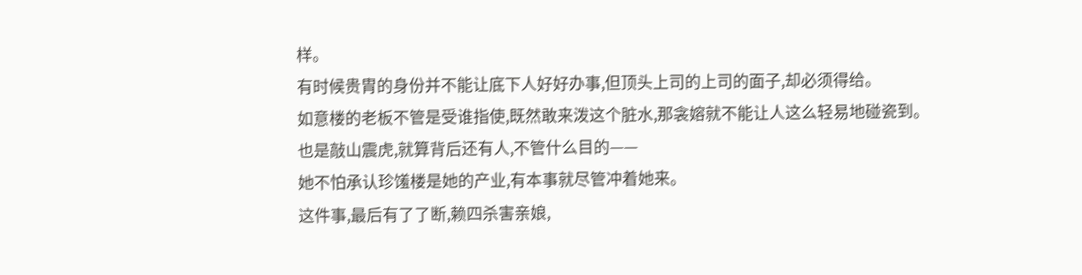样。
有时候贵胄的身份并不能让底下人好好办事,但顶头上司的上司的面子,却必须得给。
如意楼的老板不管是受谁指使,既然敢来泼这个脏水,那衾嫆就不能让人这么轻易地碰瓷到。
也是敲山震虎,就算背后还有人,不管什么目的——
她不怕承认珍馐楼是她的产业,有本事就尽管冲着她来。
这件事,最后有了了断,赖四杀害亲娘,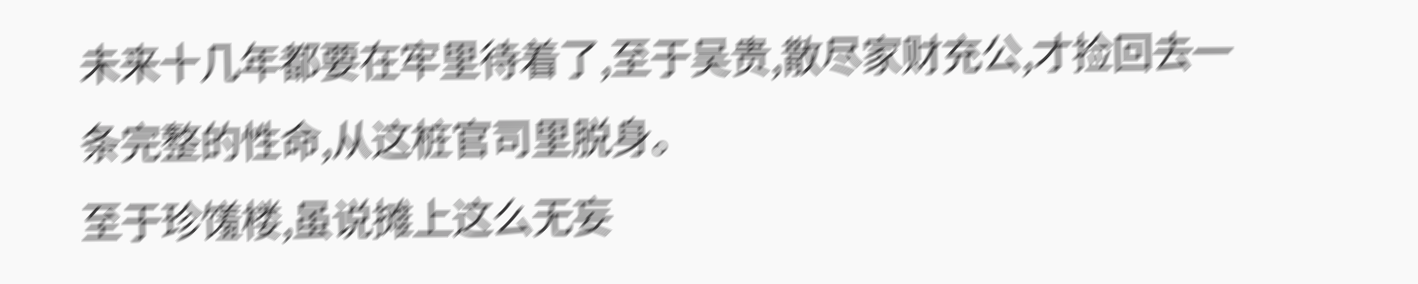未来十几年都要在牢里待着了,至于吴贵,散尽家财充公,才捡回去一条完整的性命,从这桩官司里脱身。
至于珍馐楼,虽说摊上这么无妄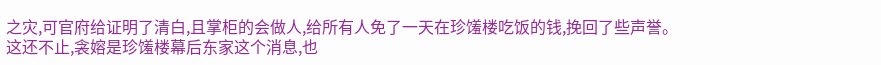之灾,可官府给证明了清白,且掌柜的会做人,给所有人免了一天在珍馐楼吃饭的钱,挽回了些声誉。
这还不止,衾嫆是珍馐楼幕后东家这个消息,也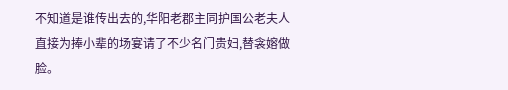不知道是谁传出去的,华阳老郡主同护国公老夫人直接为捧小辈的场宴请了不少名门贵妇,替衾嫆做脸。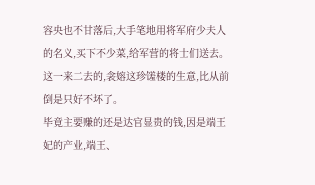容央也不甘落后,大手笔地用将军府少夫人的名义,买下不少菜,给军营的将士们送去。
这一来二去的,衾嫆这珍馐楼的生意,比从前倒是只好不坏了。
毕竟主要赚的还是达官显贵的钱,因是端王妃的产业,端王、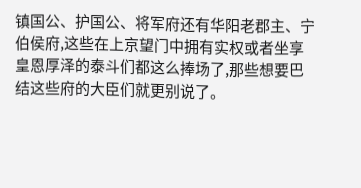镇国公、护国公、将军府还有华阳老郡主、宁伯侯府,这些在上京望门中拥有实权或者坐享皇恩厚泽的泰斗们都这么捧场了,那些想要巴结这些府的大臣们就更别说了。